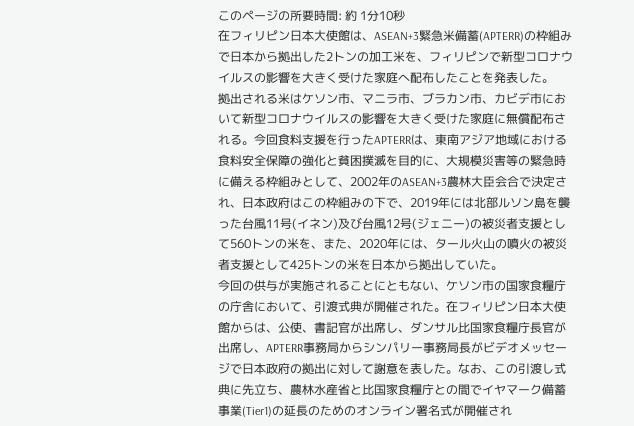このページの所要時間: 約 1分10秒
在フィリピン日本大使館は、ASEAN+3緊急米備蓄(APTERR)の枠組みで日本から拠出した2トンの加工米を、フィリピンで新型コロナウイルスの影響を大きく受けた家庭へ配布したことを発表した。
拠出される米はケソン市、マニラ市、ブラカン市、カビデ市において新型コロナウイルスの影響を大きく受けた家庭に無償配布される。今回食料支援を行ったAPTERRは、東南アジア地域における食料安全保障の強化と貧困撲滅を目的に、大規模災害等の緊急時に備える枠組みとして、2002年のASEAN+3農林大臣会合で決定され、日本政府はこの枠組みの下で、2019年には北部ルソン島を襲った台風11号(イネン)及び台風12号(ジェニー)の被災者支援として560トンの米を、また、2020年には、タール火山の噴火の被災者支援として425トンの米を日本から拠出していた。
今回の供与が実施されることにともない、ケソン市の国家食糧庁の庁舎において、引渡式典が開催された。在フィリピン日本大使館からは、公使、書記官が出席し、ダンサル比国家食糧庁長官が出席し、APTERR事務局からシンパリー事務局長がビデオメッセージで日本政府の拠出に対して謝意を表した。なお、この引渡し式典に先立ち、農林水産省と比国家食糧庁との間でイヤマーク備蓄事業(Tier1)の延長のためのオンライン署名式が開催され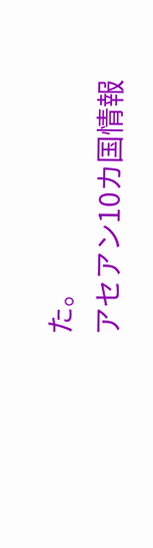た。
アセアン10カ国情報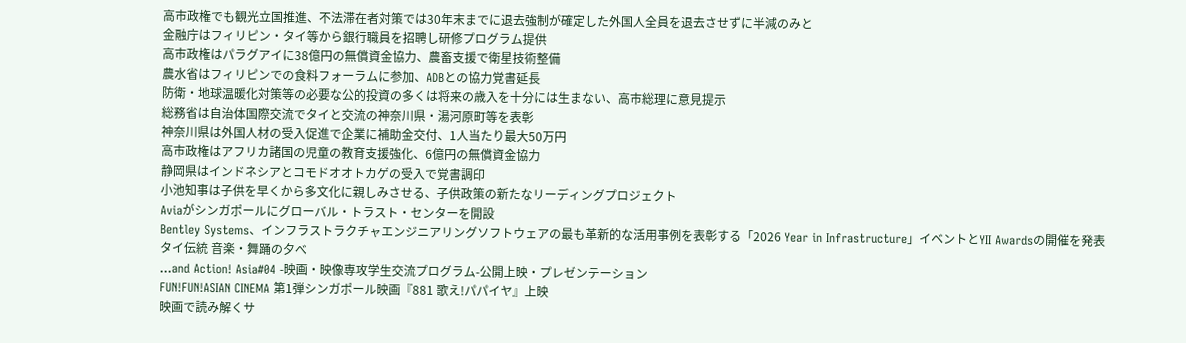高市政権でも観光立国推進、不法滞在者対策では30年末までに退去強制が確定した外国人全員を退去させずに半減のみと
金融庁はフィリピン・タイ等から銀行職員を招聘し研修プログラム提供
高市政権はパラグアイに38億円の無償資金協力、農畜支援で衛星技術整備
農水省はフィリピンでの食料フォーラムに参加、ADBとの協力覚書延長
防衛・地球温暖化対策等の必要な公的投資の多くは将来の歳入を十分には生まない、高市総理に意見提示
総務省は自治体国際交流でタイと交流の神奈川県・湯河原町等を表彰
神奈川県は外国人材の受入促進で企業に補助金交付、1人当たり最大50万円
高市政権はアフリカ諸国の児童の教育支援強化、6億円の無償資金協力
静岡県はインドネシアとコモドオオトカゲの受入で覚書調印
小池知事は子供を早くから多文化に親しみさせる、子供政策の新たなリーディングプロジェクト
Aviaがシンガポールにグローバル・トラスト・センターを開設
Bentley Systems、インフラストラクチャエンジニアリングソフトウェアの最も革新的な活用事例を表彰する「2026 Year in Infrastructure」イベントとYII Awardsの開催を発表
タイ伝統 音楽・舞踊の夕べ
…and Action! Asia#04 -映画・映像専攻学生交流プログラム-公開上映・プレゼンテーション
FUN!FUN!ASIAN CINEMA 第1弾シンガポール映画『881 歌え!パパイヤ』上映
映画で読み解くサ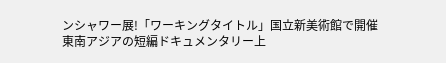ンシャワー展!「ワーキングタイトル」国立新美術館で開催
東南アジアの短編ドキュメンタリー上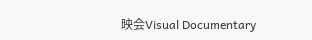映会Visual Documentary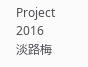Project 2016
淡路梅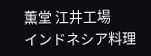薫堂 江井工場
インドネシア料理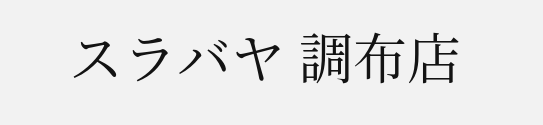スラバヤ 調布店